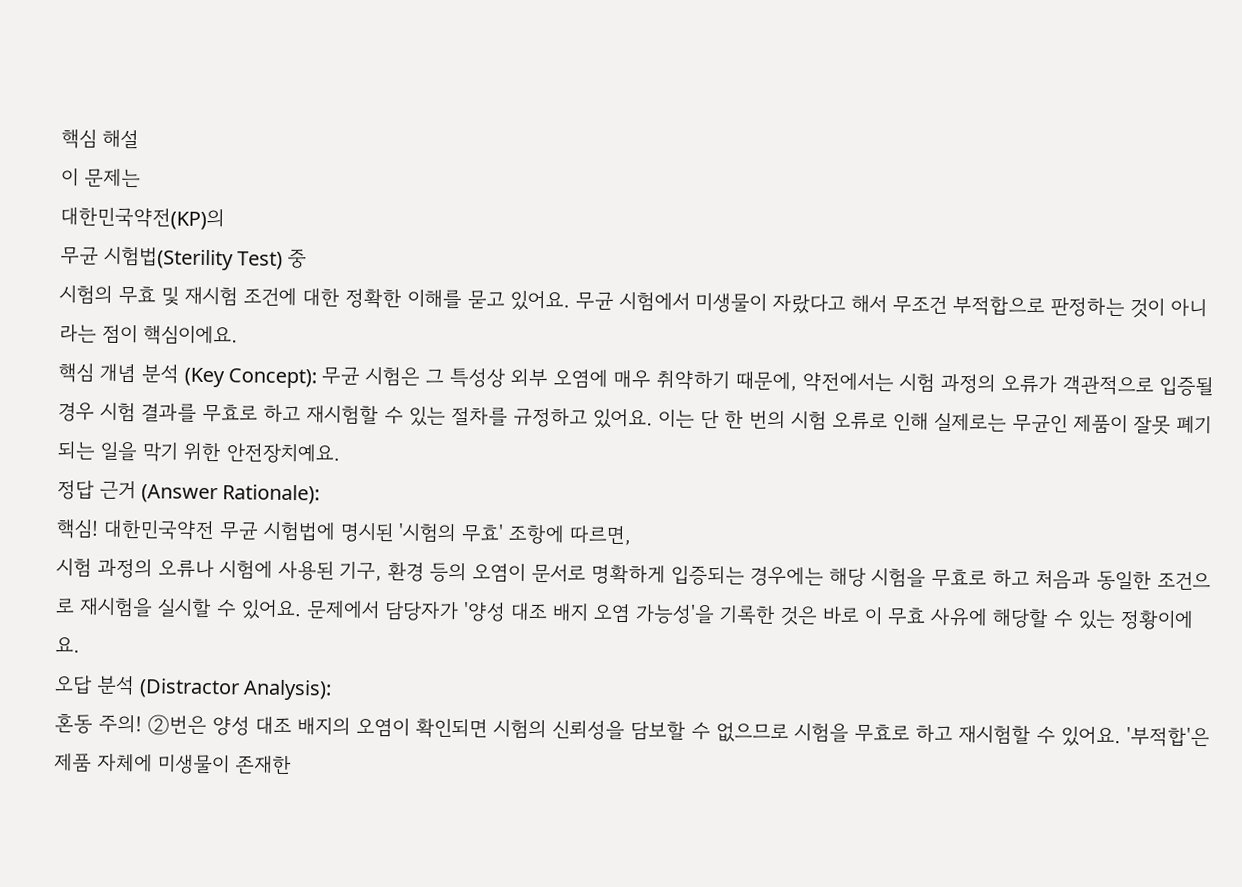핵심 해설
이 문제는
대한민국약전(KP)의
무균 시험법(Sterility Test) 중
시험의 무효 및 재시험 조건에 대한 정확한 이해를 묻고 있어요. 무균 시험에서 미생물이 자랐다고 해서 무조건 부적합으로 판정하는 것이 아니라는 점이 핵심이에요.
핵심 개념 분석 (Key Concept): 무균 시험은 그 특성상 외부 오염에 매우 취약하기 때문에, 약전에서는 시험 과정의 오류가 객관적으로 입증될 경우 시험 결과를 무효로 하고 재시험할 수 있는 절차를 규정하고 있어요. 이는 단 한 번의 시험 오류로 인해 실제로는 무균인 제품이 잘못 폐기되는 일을 막기 위한 안전장치예요.
정답 근거 (Answer Rationale):
핵심! 대한민국약전 무균 시험법에 명시된 '시험의 무효' 조항에 따르면,
시험 과정의 오류나 시험에 사용된 기구, 환경 등의 오염이 문서로 명확하게 입증되는 경우에는 해당 시험을 무효로 하고 처음과 동일한 조건으로 재시험을 실시할 수 있어요. 문제에서 담당자가 '양성 대조 배지 오염 가능성'을 기록한 것은 바로 이 무효 사유에 해당할 수 있는 정황이에요.
오답 분석 (Distractor Analysis):
혼동 주의! ②번은 양성 대조 배지의 오염이 확인되면 시험의 신뢰성을 담보할 수 없으므로 시험을 무효로 하고 재시험할 수 있어요. '부적합'은 제품 자체에 미생물이 존재한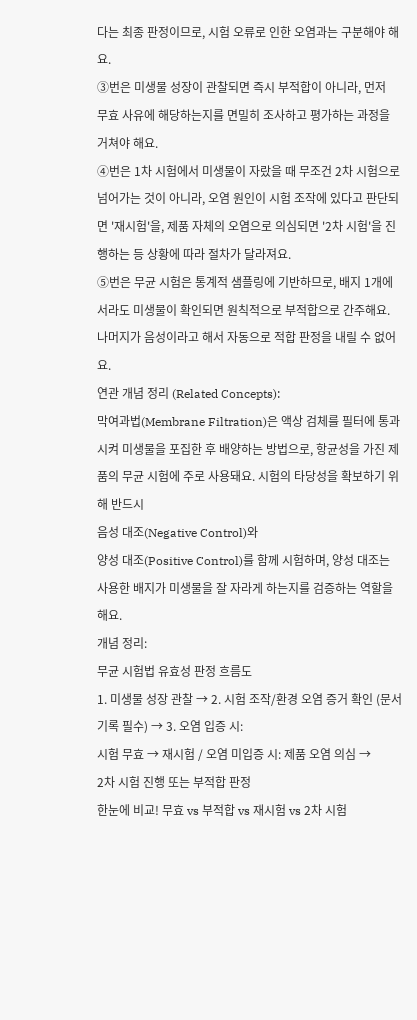다는 최종 판정이므로, 시험 오류로 인한 오염과는 구분해야 해요.
③번은 미생물 성장이 관찰되면 즉시 부적합이 아니라, 먼저
무효 사유에 해당하는지를 면밀히 조사하고 평가하는 과정을 거쳐야 해요.
④번은 1차 시험에서 미생물이 자랐을 때 무조건 2차 시험으로 넘어가는 것이 아니라, 오염 원인이 시험 조작에 있다고 판단되면 '재시험'을, 제품 자체의 오염으로 의심되면 '2차 시험'을 진행하는 등 상황에 따라 절차가 달라져요.
⑤번은 무균 시험은 통계적 샘플링에 기반하므로, 배지 1개에서라도 미생물이 확인되면 원칙적으로 부적합으로 간주해요. 나머지가 음성이라고 해서 자동으로 적합 판정을 내릴 수 없어요.
연관 개념 정리 (Related Concepts):
막여과법(Membrane Filtration)은 액상 검체를 필터에 통과시켜 미생물을 포집한 후 배양하는 방법으로, 항균성을 가진 제품의 무균 시험에 주로 사용돼요. 시험의 타당성을 확보하기 위해 반드시
음성 대조(Negative Control)와
양성 대조(Positive Control)를 함께 시험하며, 양성 대조는 사용한 배지가 미생물을 잘 자라게 하는지를 검증하는 역할을 해요.
개념 정리:
무균 시험법 유효성 판정 흐름도
1. 미생물 성장 관찰 → 2. 시험 조작/환경 오염 증거 확인 (문서 기록 필수) → 3. 오염 입증 시:
시험 무효 → 재시험 / 오염 미입증 시: 제품 오염 의심 →
2차 시험 진행 또는 부적합 판정
한눈에 비교! 무효 vs 부적합 vs 재시험 vs 2차 시험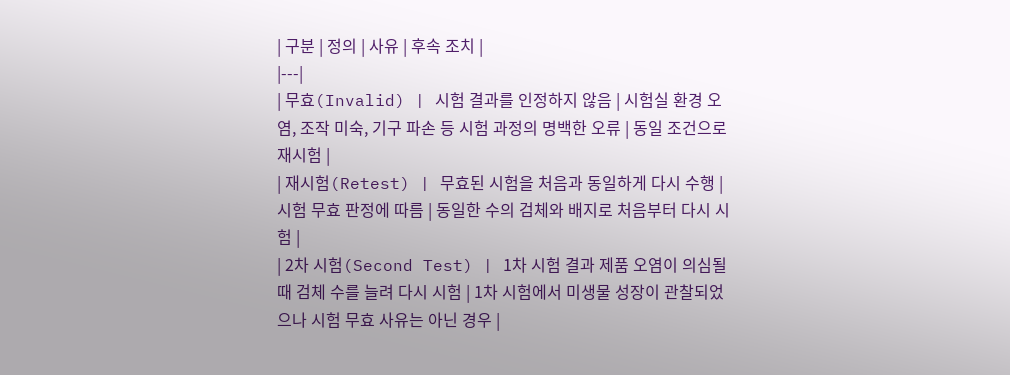| 구분 | 정의 | 사유 | 후속 조치 |
|---|
| 무효(Invalid) | 시험 결과를 인정하지 않음 | 시험실 환경 오염, 조작 미숙, 기구 파손 등 시험 과정의 명백한 오류 | 동일 조건으로 재시험 |
| 재시험(Retest) | 무효된 시험을 처음과 동일하게 다시 수행 | 시험 무효 판정에 따름 | 동일한 수의 검체와 배지로 처음부터 다시 시험 |
| 2차 시험(Second Test) | 1차 시험 결과 제품 오염이 의심될 때 검체 수를 늘려 다시 시험 | 1차 시험에서 미생물 성장이 관찰되었으나 시험 무효 사유는 아닌 경우 |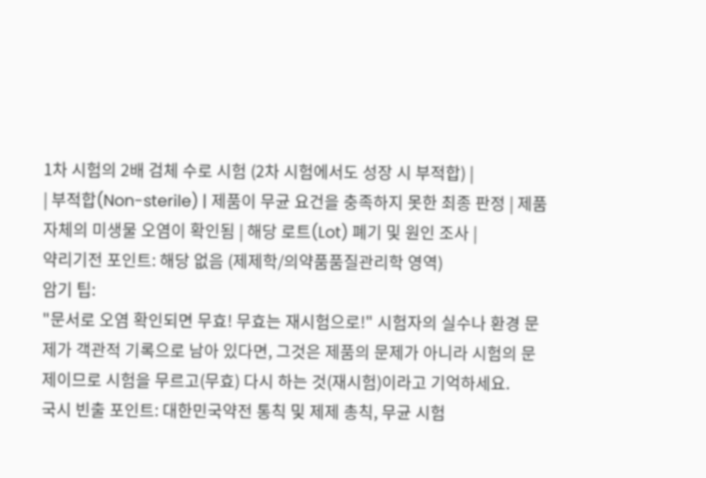1차 시험의 2배 검체 수로 시험 (2차 시험에서도 성장 시 부적합) |
| 부적합(Non-sterile) | 제품이 무균 요건을 충족하지 못한 최종 판정 | 제품 자체의 미생물 오염이 확인됨 | 해당 로트(Lot) 폐기 및 원인 조사 |
약리기전 포인트: 해당 없음 (제제학/의약품품질관리학 영역)
암기 팁:
"문서로 오염 확인되면 무효! 무효는 재시험으로!" 시험자의 실수나 환경 문제가 객관적 기록으로 남아 있다면, 그것은 제품의 문제가 아니라 시험의 문제이므로 시험을 무르고(무효) 다시 하는 것(재시험)이라고 기억하세요.
국시 빈출 포인트: 대한민국약전 통칙 및 제제 총칙, 무균 시험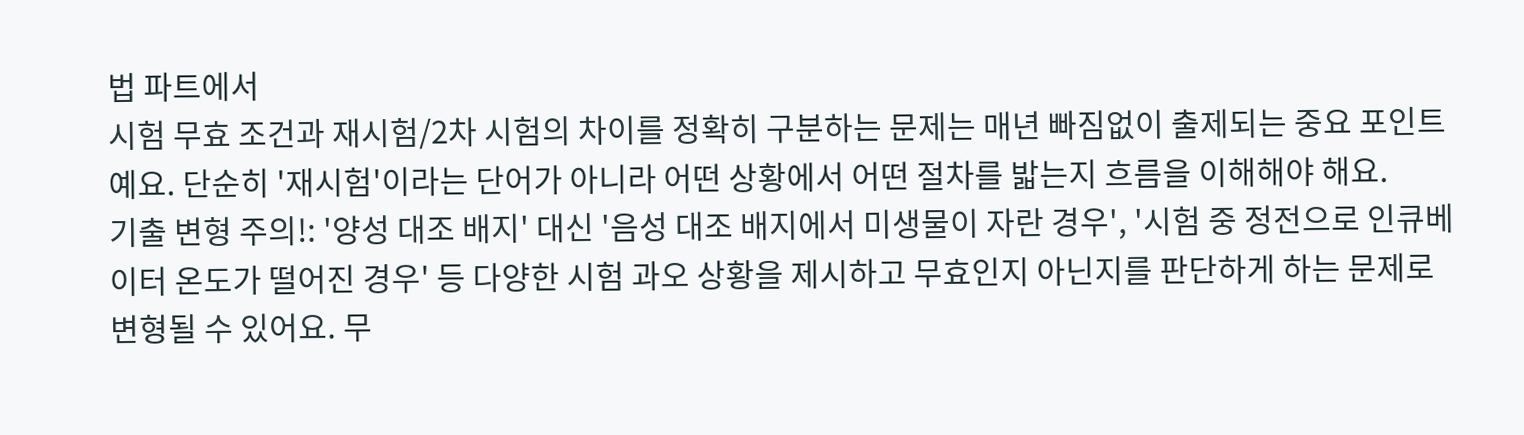법 파트에서
시험 무효 조건과 재시험/2차 시험의 차이를 정확히 구분하는 문제는 매년 빠짐없이 출제되는 중요 포인트예요. 단순히 '재시험'이라는 단어가 아니라 어떤 상황에서 어떤 절차를 밟는지 흐름을 이해해야 해요.
기출 변형 주의!: '양성 대조 배지' 대신 '음성 대조 배지에서 미생물이 자란 경우', '시험 중 정전으로 인큐베이터 온도가 떨어진 경우' 등 다양한 시험 과오 상황을 제시하고 무효인지 아닌지를 판단하게 하는 문제로 변형될 수 있어요. 무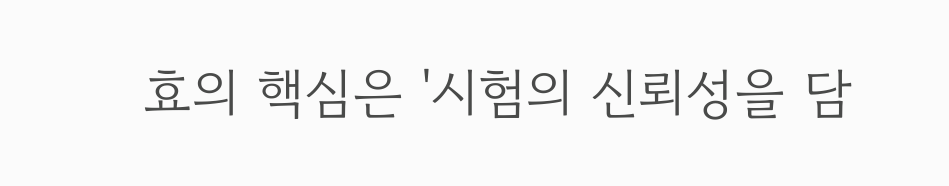효의 핵심은 '시험의 신뢰성을 담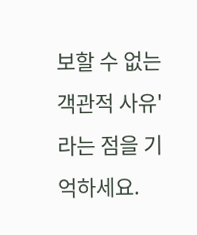보할 수 없는 객관적 사유'라는 점을 기억하세요.